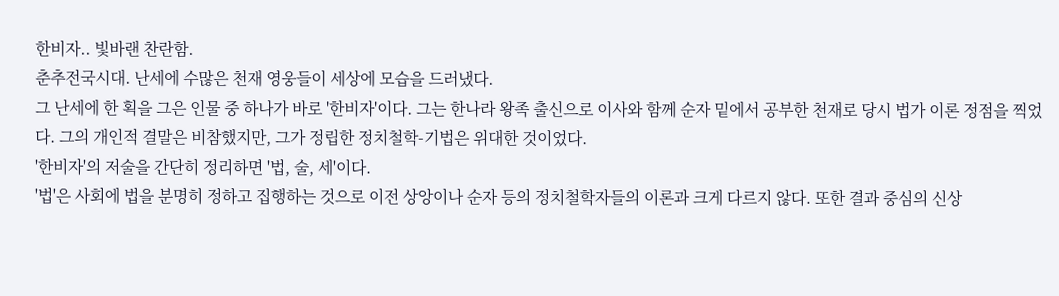한비자.. 빛바랜 찬란함.
춘추전국시대. 난세에 수많은 천재 영웅들이 세상에 모습을 드러냈다.
그 난세에 한 획을 그은 인물 중 하나가 바로 '한비자'이다. 그는 한나라 왕족 출신으로 이사와 함께 순자 밑에서 공부한 천재로 당시 법가 이론 정점을 찍었다. 그의 개인적 결말은 비참했지만, 그가 정립한 정치철학-기법은 위대한 것이었다.
'한비자'의 저술을 간단히 정리하면 '법, 술, 세'이다.
'법'은 사회에 법을 분명히 정하고 집행하는 것으로 이전 상앙이나 순자 등의 정치철학자들의 이론과 크게 다르지 않다. 또한 결과 중심의 신상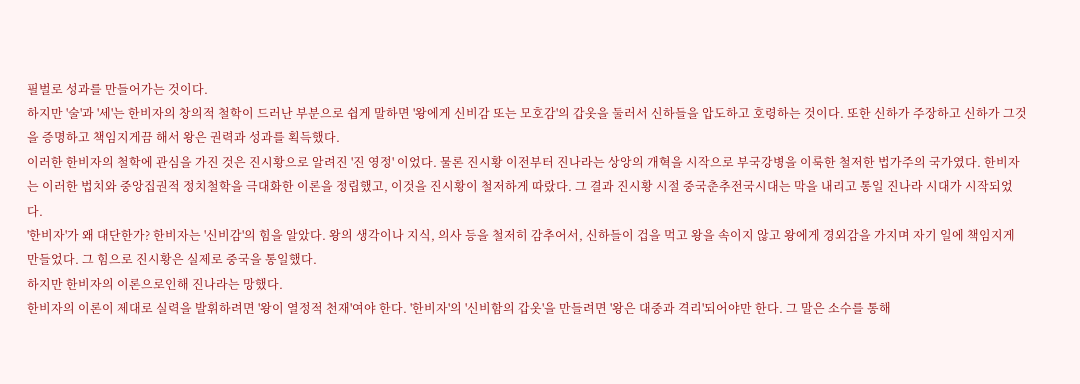필벌로 성과를 만들어가는 것이다.
하지만 '술'과 '세'는 한비자의 창의적 철학이 드러난 부분으로 쉽게 말하면 '왕에게 신비감 또는 모호감'의 갑옷을 둘러서 신하들을 압도하고 호령하는 것이다. 또한 신하가 주장하고 신하가 그것을 증명하고 책임지게끔 해서 왕은 권력과 성과를 획득했다.
이러한 한비자의 철학에 관심을 가진 것은 진시황으로 알려진 '진 영정' 이었다. 물론 진시황 이전부터 진나라는 상앙의 개혁을 시작으로 부국강병을 이룩한 철저한 법가주의 국가였다. 한비자는 이러한 법치와 중앙집권적 정치철학을 극대화한 이론을 정립했고, 이것을 진시황이 철저하게 따랐다. 그 결과 진시황 시절 중국춘추전국시대는 막을 내리고 통일 진나라 시대가 시작되었다.
'한비자'가 왜 대단한가? 한비자는 '신비감'의 힘을 알았다. 왕의 생각이나 지식, 의사 등을 철저히 감추어서, 신하들이 겁을 먹고 왕을 속이지 않고 왕에게 경외감을 가지며 자기 일에 책임지게 만들었다. 그 힘으로 진시황은 실제로 중국을 통일했다.
하지만 한비자의 이론으로인해 진나라는 망했다.
한비자의 이론이 제대로 실력을 발휘하려면 '왕이 열정적 천재'여야 한다. '한비자'의 '신비함의 갑옷'을 만들려면 '왕은 대중과 격리'되어야만 한다. 그 말은 소수를 통해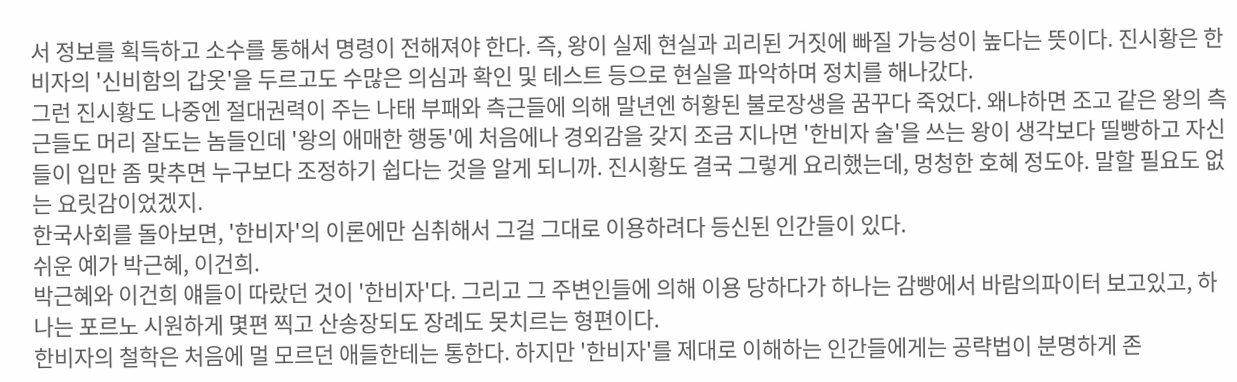서 정보를 획득하고 소수를 통해서 명령이 전해져야 한다. 즉, 왕이 실제 현실과 괴리된 거짓에 빠질 가능성이 높다는 뜻이다. 진시황은 한비자의 '신비함의 갑옷'을 두르고도 수많은 의심과 확인 및 테스트 등으로 현실을 파악하며 정치를 해나갔다.
그런 진시황도 나중엔 절대권력이 주는 나태 부패와 측근들에 의해 말년엔 허황된 불로장생을 꿈꾸다 죽었다. 왜냐하면 조고 같은 왕의 측근들도 머리 잘도는 놈들인데 '왕의 애매한 행동'에 처음에나 경외감을 갖지 조금 지나면 '한비자 술'을 쓰는 왕이 생각보다 띨빵하고 자신들이 입만 좀 맞추면 누구보다 조정하기 쉽다는 것을 알게 되니까. 진시황도 결국 그렇게 요리했는데, 멍청한 호혜 정도야. 말할 필요도 없는 요릿감이었겠지.
한국사회를 돌아보면, '한비자'의 이론에만 심취해서 그걸 그대로 이용하려다 등신된 인간들이 있다.
쉬운 예가 박근혜, 이건희.
박근혜와 이건희 얘들이 따랐던 것이 '한비자'다. 그리고 그 주변인들에 의해 이용 당하다가 하나는 감빵에서 바람의파이터 보고있고, 하나는 포르노 시원하게 몇편 찍고 산송장되도 장례도 못치르는 형편이다.
한비자의 철학은 처음에 멀 모르던 애들한테는 통한다. 하지만 '한비자'를 제대로 이해하는 인간들에게는 공략법이 분명하게 존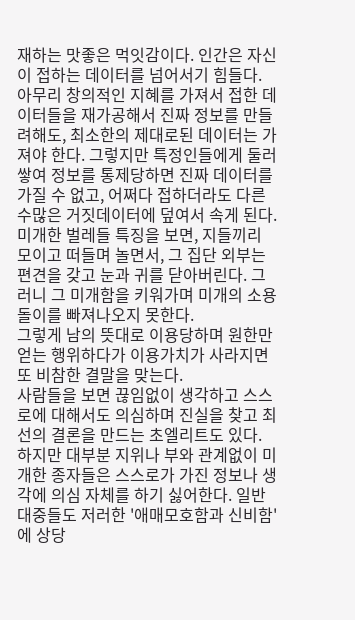재하는 맛좋은 먹잇감이다. 인간은 자신이 접하는 데이터를 넘어서기 힘들다. 아무리 창의적인 지혜를 가져서 접한 데이터들을 재가공해서 진짜 정보를 만들려해도, 최소한의 제대로된 데이터는 가져야 한다. 그렇지만 특정인들에게 둘러쌓여 정보를 통제당하면 진짜 데이터를 가질 수 없고, 어쩌다 접하더라도 다른 수많은 거짓데이터에 덮여서 속게 된다.
미개한 벌레들 특징을 보면, 지들끼리 모이고 떠들며 놀면서, 그 집단 외부는 편견을 갖고 눈과 귀를 닫아버린다. 그러니 그 미개함을 키워가며 미개의 소용돌이를 빠져나오지 못한다.
그렇게 남의 뜻대로 이용당하며 원한만 얻는 행위하다가 이용가치가 사라지면 또 비참한 결말을 맞는다.
사람들을 보면 끊임없이 생각하고 스스로에 대해서도 의심하며 진실을 찾고 최선의 결론을 만드는 초엘리트도 있다. 하지만 대부분 지위나 부와 관계없이 미개한 종자들은 스스로가 가진 정보나 생각에 의심 자체를 하기 싫어한다. 일반 대중들도 저러한 '애매모호함과 신비함'에 상당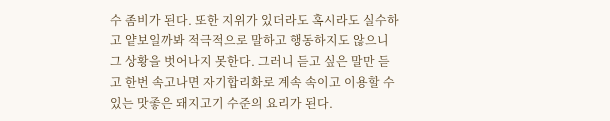수 좀비가 된다. 또한 지위가 있더라도 혹시라도 실수하고 얕보일까봐 적극적으로 말하고 행동하지도 않으니 그 상황을 벗어나지 못한다. 그러니 듣고 싶은 말만 듣고 한번 속고나면 자기합리화로 계속 속이고 이용할 수 있는 맛좋은 돼지고기 수준의 요리가 된다.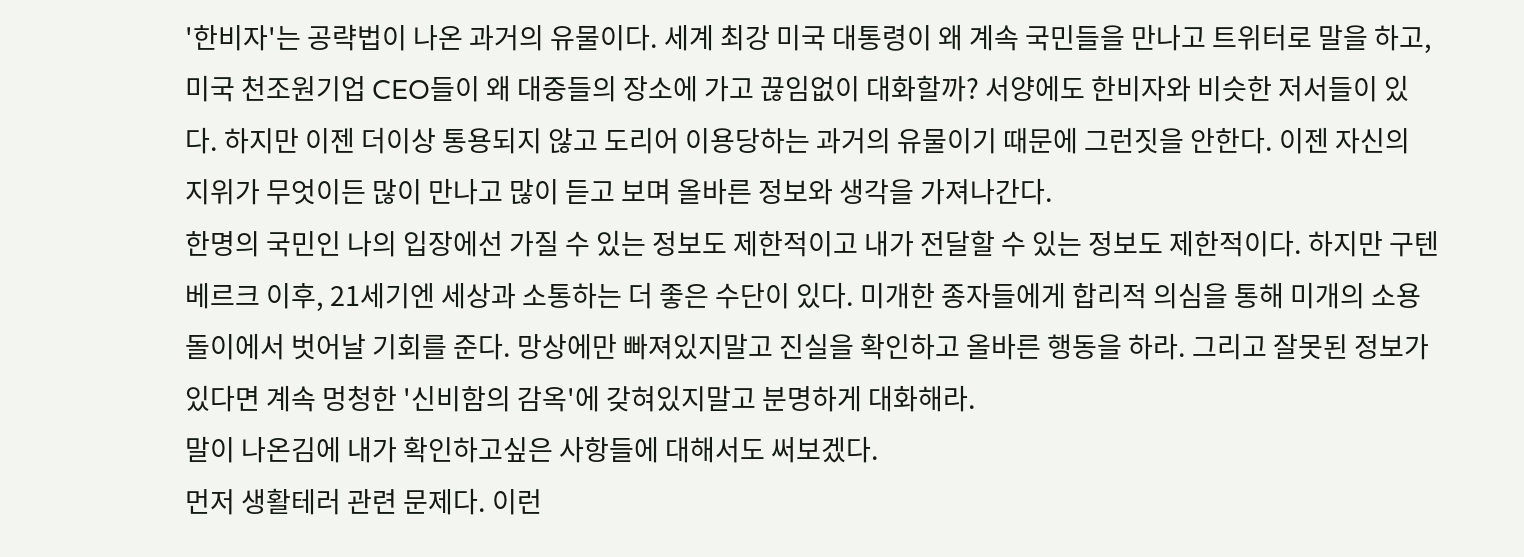'한비자'는 공략법이 나온 과거의 유물이다. 세계 최강 미국 대통령이 왜 계속 국민들을 만나고 트위터로 말을 하고, 미국 천조원기업 CEO들이 왜 대중들의 장소에 가고 끊임없이 대화할까? 서양에도 한비자와 비슷한 저서들이 있다. 하지만 이젠 더이상 통용되지 않고 도리어 이용당하는 과거의 유물이기 때문에 그런짓을 안한다. 이젠 자신의 지위가 무엇이든 많이 만나고 많이 듣고 보며 올바른 정보와 생각을 가져나간다.
한명의 국민인 나의 입장에선 가질 수 있는 정보도 제한적이고 내가 전달할 수 있는 정보도 제한적이다. 하지만 구텐베르크 이후, 21세기엔 세상과 소통하는 더 좋은 수단이 있다. 미개한 종자들에게 합리적 의심을 통해 미개의 소용돌이에서 벗어날 기회를 준다. 망상에만 빠져있지말고 진실을 확인하고 올바른 행동을 하라. 그리고 잘못된 정보가 있다면 계속 멍청한 '신비함의 감옥'에 갖혀있지말고 분명하게 대화해라.
말이 나온김에 내가 확인하고싶은 사항들에 대해서도 써보겠다.
먼저 생활테러 관련 문제다. 이런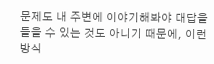문제도 내 주변에 이야기해봐야 대답을 들을 수 있는 것도 아니기 때문에, 이런 방식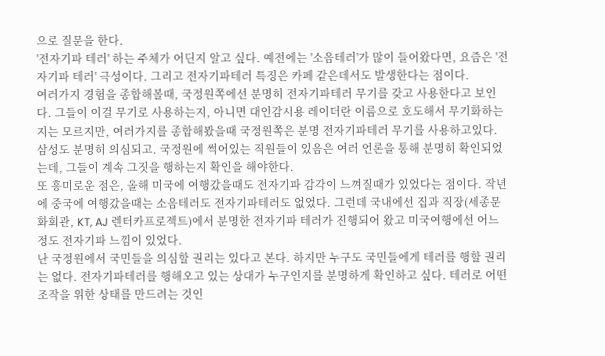으로 질문을 한다.
'전자기파 테러' 하는 주체가 어딘지 알고 싶다. 예전에는 '소음테러'가 많이 들어왔다면, 요즘은 '전자기파 테러' 극성이다. 그리고 전자기파테러 특징은 카페 같은데서도 발생한다는 점이다.
여러가지 경험을 종합해볼때, 국정원쪽에선 분명히 전자기파테러 무기를 갖고 사용한다고 보인다. 그들이 이걸 무기로 사용하는지, 아니면 대인감시용 레이더란 이름으로 호도해서 무기화하는지는 모르지만, 여러가지를 종합해봤을때 국정원쪽은 분명 전자기파테러 무기를 사용하고있다. 삼성도 분명히 의심되고. 국정원에 썩어있는 직원들이 있음은 여러 언론을 통해 분명히 확인되었는데, 그들이 계속 그짓을 행하는지 확인을 해야한다.
또 흥미로운 점은, 올해 미국에 여행갔을때도 전자기파 감각이 느껴질때가 있었다는 점이다. 작년에 중국에 여행갔을때는 소음테러도 전자기파테러도 없었다. 그런데 국내에선 집과 직장(세종문화회관, KT, AJ 렌터카프로젝트)에서 분명한 전자기파 테러가 진행되어 왔고 미국여행에선 어느 정도 전자기파 느낌이 있었다.
난 국정원에서 국민들을 의심할 권리는 있다고 본다. 하지만 누구도 국민들에게 테러를 행할 권리는 없다. 전자기파테러를 행해오고 있는 상대가 누구인지를 분명하게 확인하고 싶다. 테러로 어떤 조작을 위한 상태를 만드려는 것인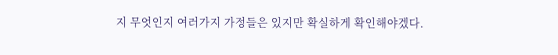지 무엇인지 여러가지 가정들은 있지만 확실하게 확인해야겠다.